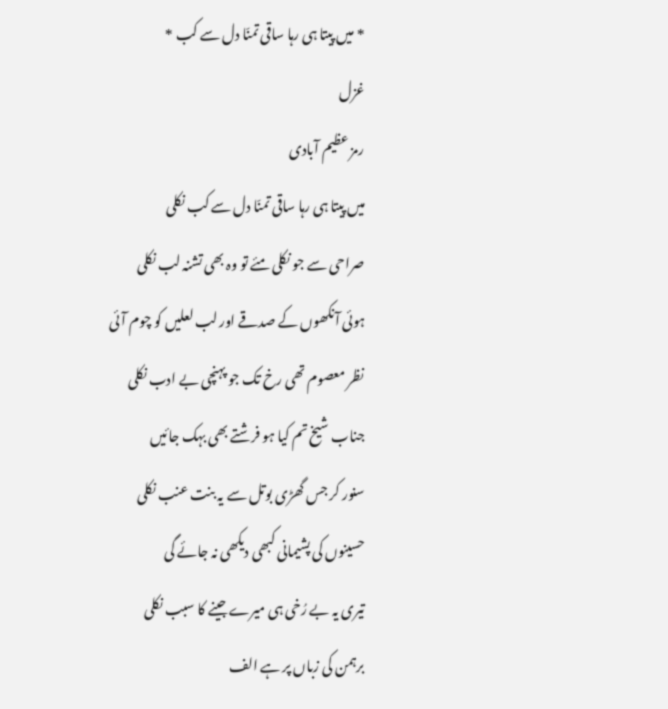* میں پیتا ہی رہا ساقی تمنّا دل سے کب *
غزل
رمز عظیم آبادی
میں پیتا ہی رہا ساقی تمنّا دل سے کب نکلی
صراحی سے جو نکلی مئے تو وہ بھی تشنہ لب نکلی
ہوئی آنکھوں کے صدقے اور لب لعلیں کو چوم آئی
نظر معصوم تھی رخ تک جو پہنچی بے ادب نکلی
جناب شیخ تم کیا ہو فرشتے بھی بہک جائیں
سنور کر جس گھڑی بوتل سے یہ بنت عنب نکلی
حسینوں کی پشیمانی کبھی دیکھی نہ جائے گی
تیری یہ بے رُخی ہی میرے جینے کا سبب نکلی
برہمن کی زباں پر ہے الف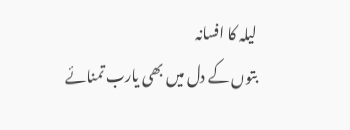لیلہ کا افسانہ
بتوں کے دل میں بھی یارب تمنائے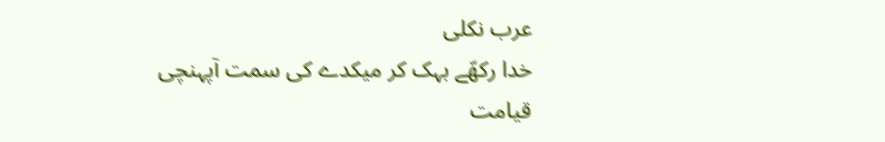عرب نکلی
خدا رکھّے بہک کر میکدے کی سمت آپہنچی
قیامت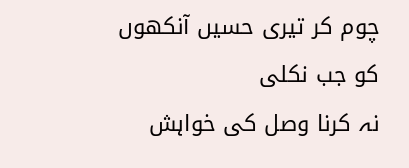چوم کر تیری حسیں آنکھوں کو جب نکلی
نہ کرنا وصل کی خواہش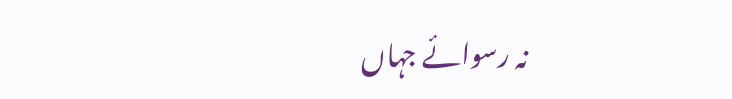نہ رسوائے جہاں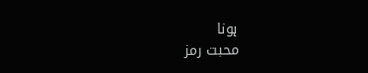ہونا
محبت رمز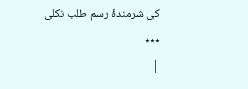کی شرمندۂ رسم طلب نکلی
٭٭٭
|